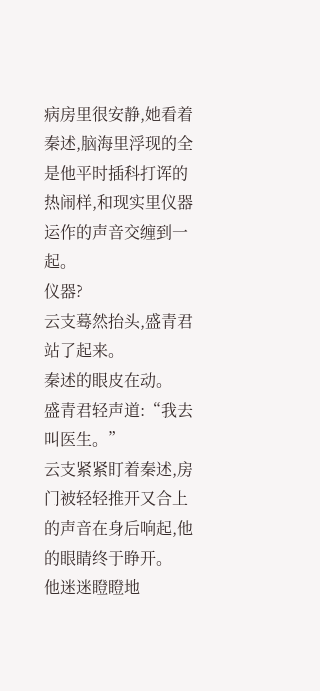病房里很安静,她看着秦述,脑海里浮现的全是他平时插科打诨的热闹样,和现实里仪器运作的声音交缠到一起。
仪器?
云支蓦然抬头,盛青君站了起来。
秦述的眼皮在动。
盛青君轻声道:“我去叫医生。”
云支紧紧盯着秦述,房门被轻轻推开又合上的声音在身后响起,他的眼睛终于睁开。
他迷迷瞪瞪地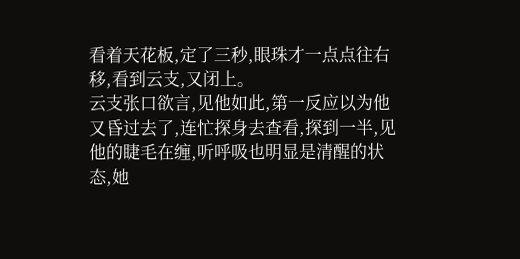看着天花板,定了三秒,眼珠才一点点往右移,看到云支,又闭上。
云支张口欲言,见他如此,第一反应以为他又昏过去了,连忙探身去查看,探到一半,见他的睫毛在缠,听呼吸也明显是清醒的状态,她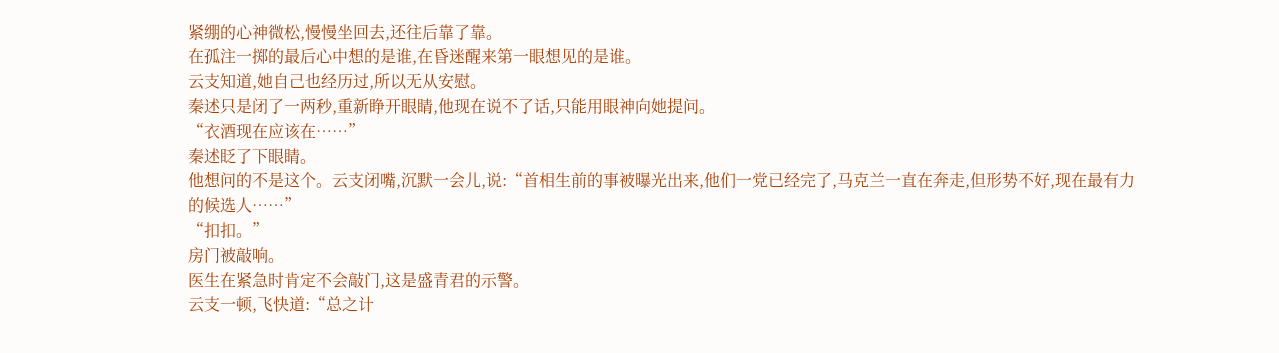紧绷的心神微松,慢慢坐回去,还往后靠了靠。
在孤注一掷的最后心中想的是谁,在昏迷醒来第一眼想见的是谁。
云支知道,她自己也经历过,所以无从安慰。
秦述只是闭了一两秒,重新睁开眼睛,他现在说不了话,只能用眼神向她提问。
“衣酒现在应该在……”
秦述眨了下眼睛。
他想问的不是这个。云支闭嘴,沉默一会儿,说:“首相生前的事被曝光出来,他们一党已经完了,马克兰一直在奔走,但形势不好,现在最有力的候选人……”
“扣扣。”
房门被敲响。
医生在紧急时肯定不会敲门,这是盛青君的示警。
云支一顿,飞快道:“总之计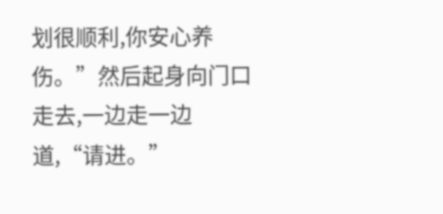划很顺利,你安心养伤。”然后起身向门口走去,一边走一边道,“请进。”